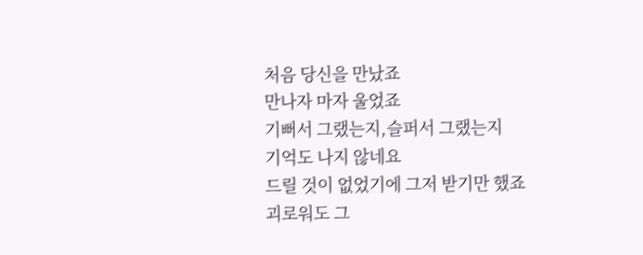처음 당신을 만났죠
만나자 마자 울었죠
기뻐서 그랬는지,슬퍼서 그랬는지
기억도 나지 않네요
드릴 것이 없었기에 그저 받기만 했죠
괴로워도 그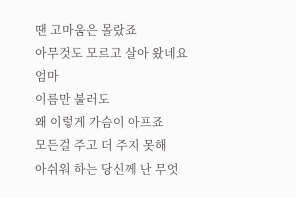땐 고마움은 몰랐죠
아무것도 모르고 살아 왔네요
엄마
이름만 불러도
왜 이렇게 가슴이 아프죠
모든걸 주고 더 주지 못해
아쉬워 하는 당신께 난 무엇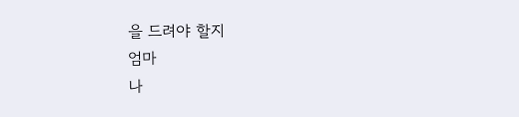을 드려야 할지
엄마
나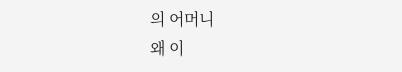의 어머니
왜 이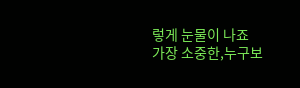렇게 눈물이 나죠
가장 소중한,누구보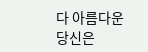다 아름다운
당신은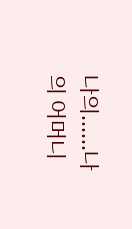나의......나의 어머니